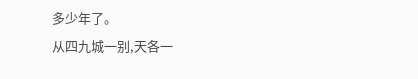多少年了。
从四九城一别,天各一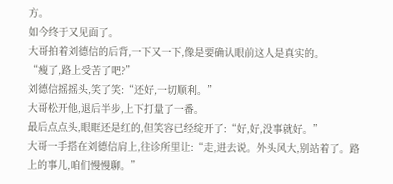方。
如今终于又见面了。
大哥拍着刘德信的后背,一下又一下,像是要确认眼前这人是真实的。
“瘦了,路上受苦了吧?”
刘德信摇摇头,笑了笑:“还好,一切顺利。”
大哥松开他,退后半步,上下打量了一番。
最后点点头,眼眶还是红的,但笑容已经绽开了:“好,好,没事就好。”
大哥一手搭在刘德信肩上,往诊所里让:“走,进去说。外头风大,别站着了。路上的事儿,咱们慢慢聊。”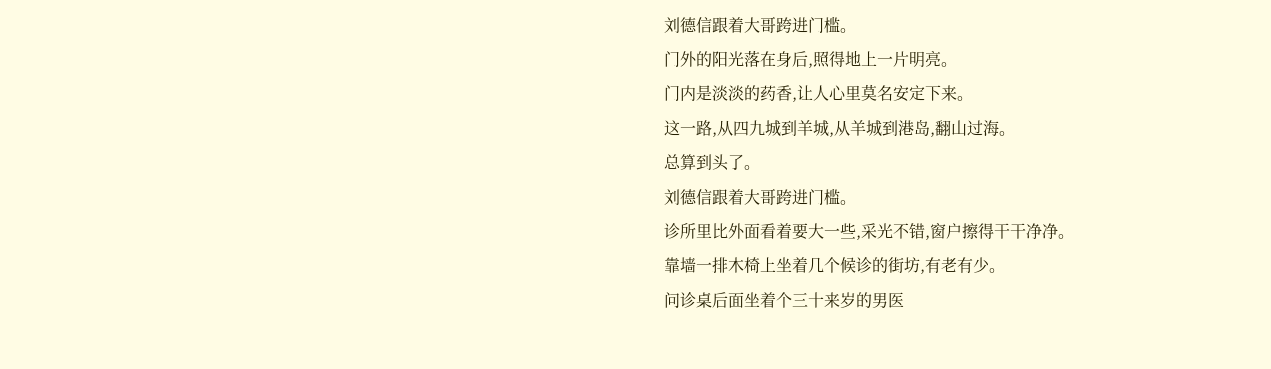刘德信跟着大哥跨进门槛。
门外的阳光落在身后,照得地上一片明亮。
门内是淡淡的药香,让人心里莫名安定下来。
这一路,从四九城到羊城,从羊城到港岛,翻山过海。
总算到头了。
刘德信跟着大哥跨进门槛。
诊所里比外面看着要大一些,采光不错,窗户擦得干干净净。
靠墙一排木椅上坐着几个候诊的街坊,有老有少。
问诊桌后面坐着个三十来岁的男医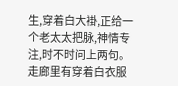生,穿着白大褂,正给一个老太太把脉,神情专注,时不时问上两句。
走廊里有穿着白衣服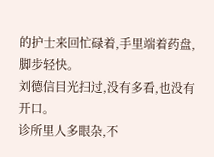的护士来回忙碌着,手里端着药盘,脚步轻快。
刘德信目光扫过,没有多看,也没有开口。
诊所里人多眼杂,不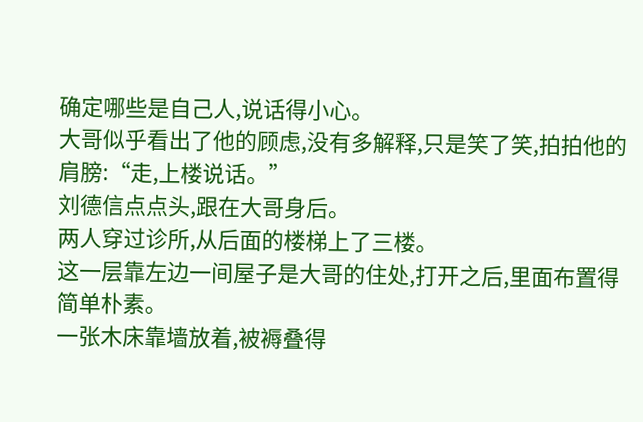确定哪些是自己人,说话得小心。
大哥似乎看出了他的顾虑,没有多解释,只是笑了笑,拍拍他的肩膀:“走,上楼说话。”
刘德信点点头,跟在大哥身后。
两人穿过诊所,从后面的楼梯上了三楼。
这一层靠左边一间屋子是大哥的住处,打开之后,里面布置得简单朴素。
一张木床靠墙放着,被褥叠得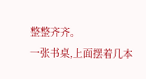整整齐齐。
一张书桌,上面摆着几本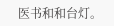医书和和台灯。